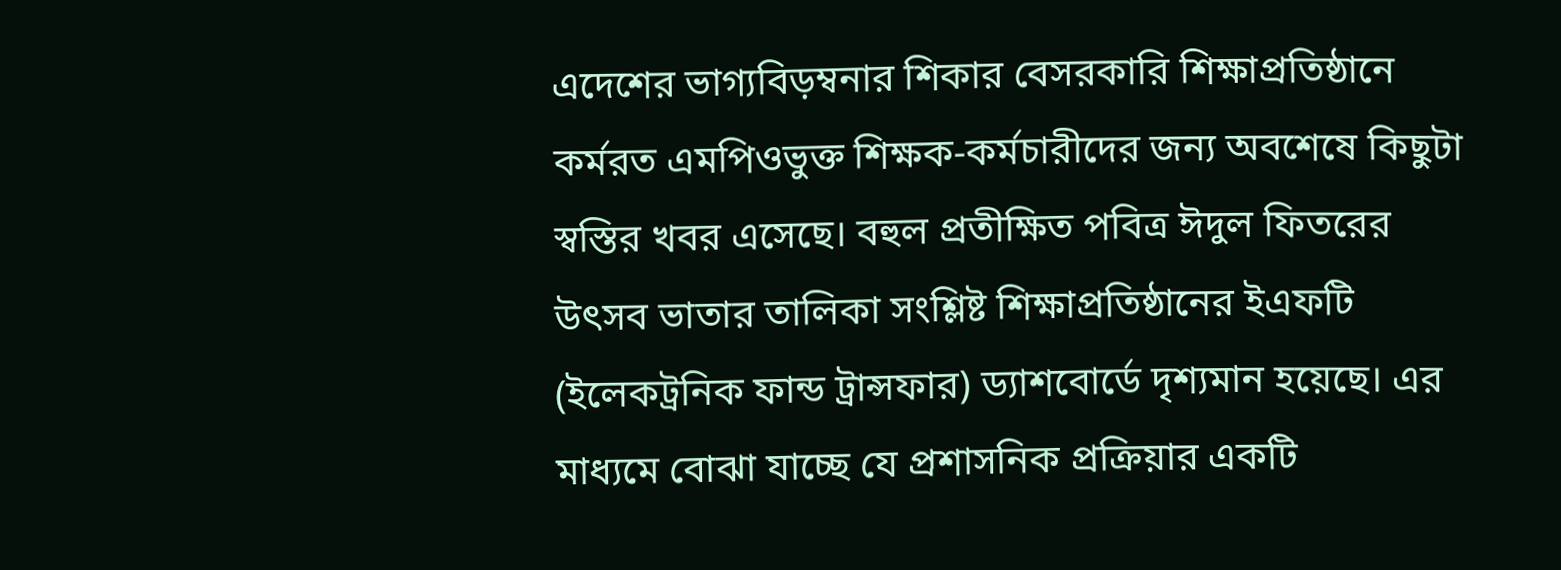এদেশের ভাগ্যবিড়ম্বনার শিকার বেসরকারি শিক্ষাপ্রতিষ্ঠানে কর্মরত এমপিওভুক্ত শিক্ষক-কর্মচারীদের জন্য অবশেষে কিছুটা স্বস্তির খবর এসেছে। বহুল প্রতীক্ষিত পবিত্র ঈদুল ফিতরের উৎসব ভাতার তালিকা সংশ্লিষ্ট শিক্ষাপ্রতিষ্ঠানের ইএফটি (ইলেকট্রনিক ফান্ড ট্রান্সফার) ড্যাশবোর্ডে দৃশ্যমান হয়েছে। এর মাধ্যমে বোঝা যাচ্ছে যে প্রশাসনিক প্রক্রিয়ার একটি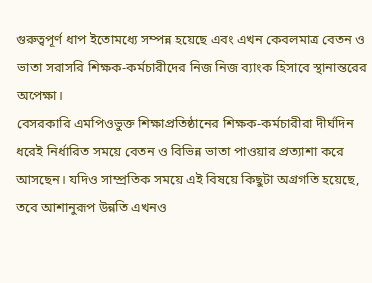গুরুত্বপূর্ণ ধাপ ইতোমধ্যে সম্পন্ন হয়েছে এবং এখন কেবলমাত্র বেতন ও ভাতা সরাসরি শিক্ষক-কর্মচারীদের নিজ নিজ ব্যাংক হিসাবে স্থানান্তরের অপেক্ষা।
বেসরকারি এমপিওভুক্ত শিক্ষাপ্রতিষ্ঠানের শিক্ষক-কর্মচারীরা দীর্ঘদিন ধরেই নির্ধারিত সময়ে বেতন ও বিভিন্ন ভাতা পাওয়ার প্রত্যাশা করে আসছেন। যদিও সাম্প্রতিক সময়ে এই বিষয়ে কিছুটা অগ্রগতি হয়েছে, তবে আশানুরূপ উন্নতি এখনও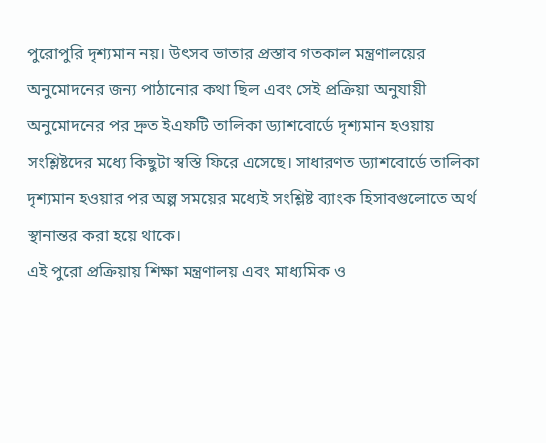পুরোপুরি দৃশ্যমান নয়। উৎসব ভাতার প্রস্তাব গতকাল মন্ত্রণালয়ের অনুমোদনের জন্য পাঠানোর কথা ছিল এবং সেই প্রক্রিয়া অনুযায়ী অনুমোদনের পর দ্রুত ইএফটি তালিকা ড্যাশবোর্ডে দৃশ্যমান হওয়ায় সংশ্লিষ্টদের মধ্যে কিছুটা স্বস্তি ফিরে এসেছে। সাধারণত ড্যাশবোর্ডে তালিকা দৃশ্যমান হওয়ার পর অল্প সময়ের মধ্যেই সংশ্লিষ্ট ব্যাংক হিসাবগুলোতে অর্থ স্থানান্তর করা হয়ে থাকে।
এই পুরো প্রক্রিয়ায় শিক্ষা মন্ত্রণালয় এবং মাধ্যমিক ও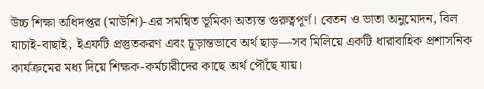উচ্চ শিক্ষা অধিদপ্তর (মাউশি)-এর সমন্বিত ভূমিকা অত্যন্ত গুরুত্বপূর্ণ। বেতন ও ভাতা অনুমোদন, বিল যাচাই-বাছাই, ইএফটি প্রস্তুতকরণ এবং চূড়ান্তভাবে অর্থ ছাড়—সব মিলিয়ে একটি ধারাবাহিক প্রশাসনিক কার্যক্রমের মধ্য দিয়ে শিক্ষক-কর্মচারীদের কাছে অর্থ পৌঁছে যায়।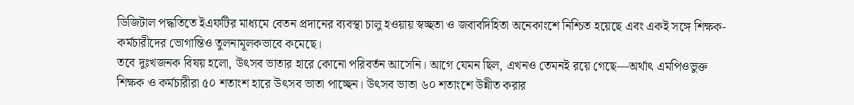ডিজিটাল পদ্ধতিতে ইএফটির মাধ্যমে বেতন প্রদানের ব্যবস্থা চালু হওয়ায় স্বচ্ছতা ও জবাবদিহিতা অনেকাংশে নিশ্চিত হয়েছে এবং একই সঙ্গে শিক্ষক-কর্মচারীদের ভোগান্তিও তুলনামূলকভাবে কমেছে।
তবে দুঃখজনক বিষয় হলো, উৎসব ভাতার হারে কোনো পরিবর্তন আসেনি। আগে যেমন ছিল, এখনও তেমনই রয়ে গেছে—অর্থাৎ এমপিওভুক্ত শিক্ষক ও কর্মচারীরা ৫০ শতাংশ হারে উৎসব ভাতা পাচ্ছেন। উৎসব ভাতা ৬০ শতাংশে উন্নীত করার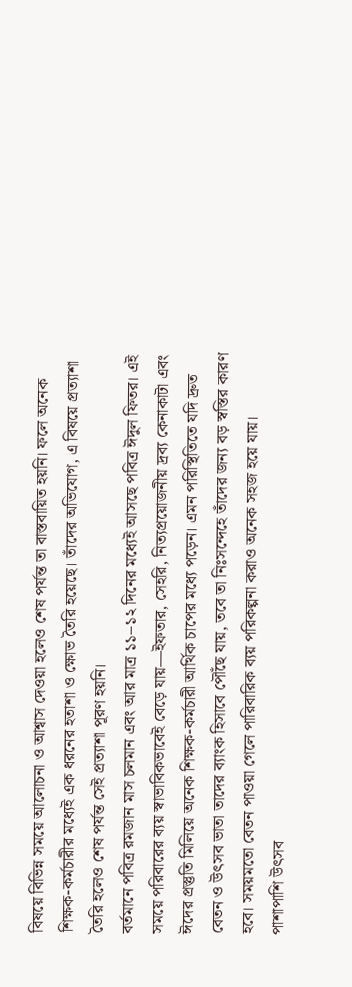বিষয়ে বিভিন্ন সময়ে আলোচনা ও আশ্বাস দেওয়া হলেও শেষ পর্যন্ত তা বাস্তবায়িত হয়নি। ফলে অনেক শিক্ষক-কর্মচারীর মধ্যেই এক ধরনের হতাশা ও ক্ষোভ তৈরি হয়েছে। তাঁদের অভিযোগ, এ বিষয়ে প্রত্যাশা তৈরি হলেও শেষ পর্যন্ত সেই প্রত্যাশা পূরণ হয়নি।
বর্তমানে পবিত্র রমজান মাস চলমান এবং আর মাত্র ১১–১২ দিনের মধ্যেই আসছে পবিত্র ঈদুল ফিতর। এই সময়ে পরিবারের ব্যয় স্বাভাবিকভাবেই বেড়ে যায়—ইফতার, সেহরি, নিত্যপ্রয়োজনীয় দ্রব্য কেনাকাটা এবং ঈদের প্রস্তুতি মিলিয়ে অনেক শিক্ষক-কর্মচারী আর্থিক চাপের মধ্যে পড়েন। এমন পরিস্থিতিতে যদি দ্রুত বেতন ও উৎসব ভাতা তাদের ব্যাংক হিসাবে পৌঁছে যায়, তবে তা নিঃসন্দেহে তাঁদের জন্য বড় স্বস্তির কারণ হবে। সময়মতো বেতন পাওয়া গেলে পারিবারিক ব্যয় পরিকল্পনা করাও অনেক সহজ হয়ে যায়।
পাশাপাশি উৎসব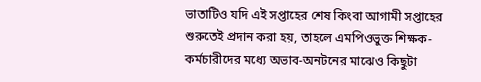ভাতাটিও যদি এই সপ্তাহের শেষ কিংবা আগামী সপ্তাহের শুরুতেই প্রদান করা হয়, তাহলে এমপিওভুক্ত শিক্ষক-কর্মচারীদের মধ্যে অভাব-অনটনের মাঝেও কিছুটা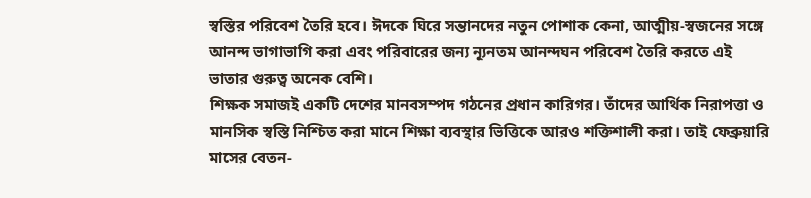স্বস্তির পরিবেশ তৈরি হবে। ঈদকে ঘিরে সন্তানদের নতুন পোশাক কেনা, আত্মীয়-স্বজনের সঙ্গে আনন্দ ভাগাভাগি করা এবং পরিবারের জন্য ন্যূনতম আনন্দঘন পরিবেশ তৈরি করতে এই ভাতার গুরুত্ব অনেক বেশি।
শিক্ষক সমাজই একটি দেশের মানবসম্পদ গঠনের প্রধান কারিগর। তাঁদের আর্থিক নিরাপত্তা ও মানসিক স্বস্তি নিশ্চিত করা মানে শিক্ষা ব্যবস্থার ভিত্তিকে আরও শক্তিশালী করা। তাই ফেব্রুয়ারি মাসের বেতন-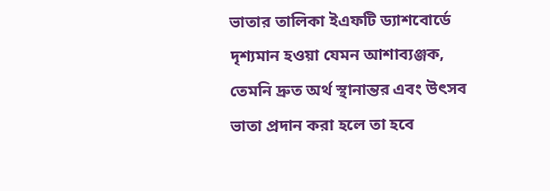ভাতার তালিকা ইএফটি ড্যাশবোর্ডে দৃশ্যমান হওয়া যেমন আশাব্যঞ্জক, তেমনি দ্রুত অর্থ স্থানান্তর এবং উৎসব ভাতা প্রদান করা হলে তা হবে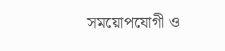সময়োপযোগী ও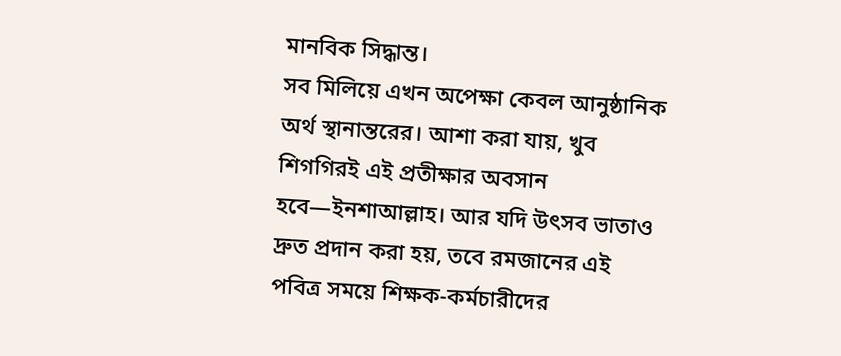মানবিক সিদ্ধান্ত।
সব মিলিয়ে এখন অপেক্ষা কেবল আনুষ্ঠানিক অর্থ স্থানান্তরের। আশা করা যায়, খুব শিগগিরই এই প্রতীক্ষার অবসান হবে—ইনশাআল্লাহ। আর যদি উৎসব ভাতাও দ্রুত প্রদান করা হয়, তবে রমজানের এই পবিত্র সময়ে শিক্ষক-কর্মচারীদের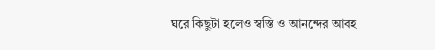ঘরে কিছুটা হলেও স্বস্তি ও আনন্দের আবহ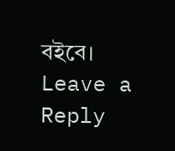বইবে।
Leave a Reply